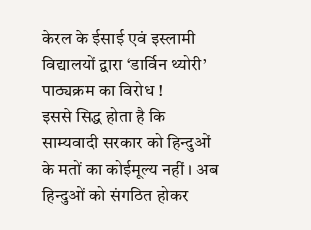केरल के ईसाई एवं इस्लामी विद्यालयों द्वारा ‘डार्विन थ्योरी’ पाठ्यक्रम का विरोध !
इससे सिद्ध होता है कि साम्यवादी सरकार को हिन्दुओं के मतों का कोईमूल्य नहीं । अब हिन्दुओं को संगठित होकर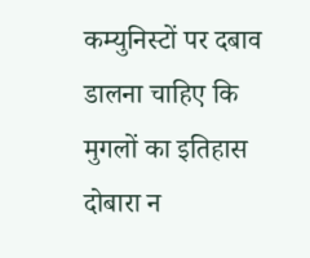कम्युनिस्टों पर दबाव डालना चाहिए कि मुगलों का इतिहास दोबारा न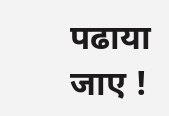पढाया जाए !